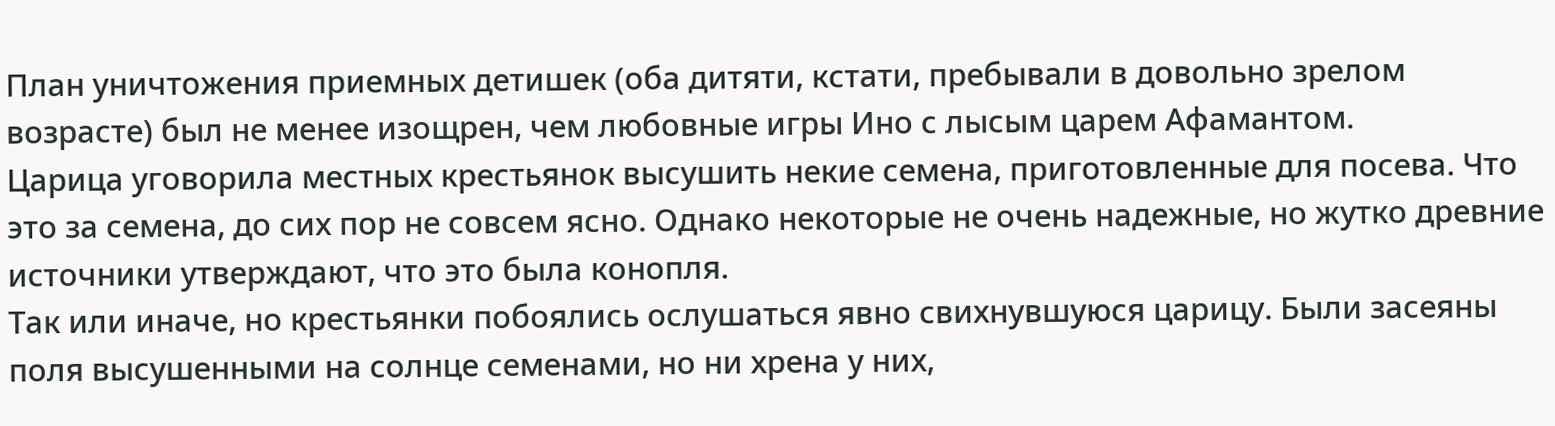План уничтожения приемных детишек (оба дитяти, кстати, пребывали в довольно зрелом возрасте) был не менее изощрен, чем любовные игры Ино с лысым царем Афамантом.
Царица уговорила местных крестьянок высушить некие семена, приготовленные для посева. Что это за семена, до сих пор не совсем ясно. Однако некоторые не очень надежные, но жутко древние источники утверждают, что это была конопля.
Так или иначе, но крестьянки побоялись ослушаться явно свихнувшуюся царицу. Были засеяны поля высушенными на солнце семенами, но ни хрена у них,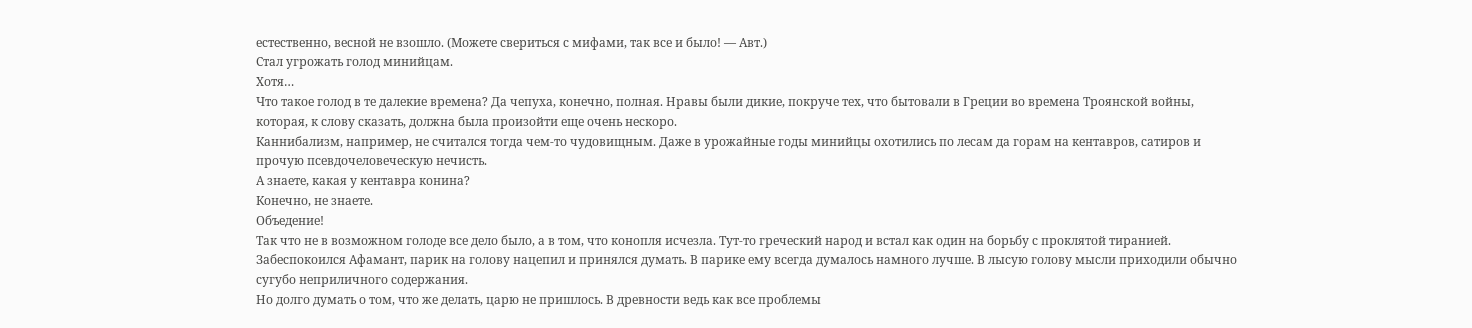естественно, весной не взошло. (Можете свериться с мифами, так все и было! — Авт.)
Стал угрожать голод минийцам.
Хотя…
Что такое голод в те далекие времена? Да чепуха, конечно, полная. Нравы были дикие, покруче тех, что бытовали в Греции во времена Троянской войны, которая, к слову сказать, должна была произойти еще очень нескоро.
Каннибализм, например, не считался тогда чем-то чудовищным. Даже в урожайные годы минийцы охотились по лесам да горам на кентавров, сатиров и прочую псевдочеловеческую нечисть.
А знаете, какая у кентавра конина?
Конечно, не знаете.
Объедение!
Так что не в возможном голоде все дело было, а в том, что конопля исчезла. Тут-то греческий народ и встал как один на борьбу с проклятой тиранией.
Забеспокоился Афамант, парик на голову нацепил и принялся думать. В парике ему всегда думалось намного лучше. В лысую голову мысли приходили обычно сугубо неприличного содержания.
Но долго думать о том, что же делать, царю не пришлось. В древности ведь как все проблемы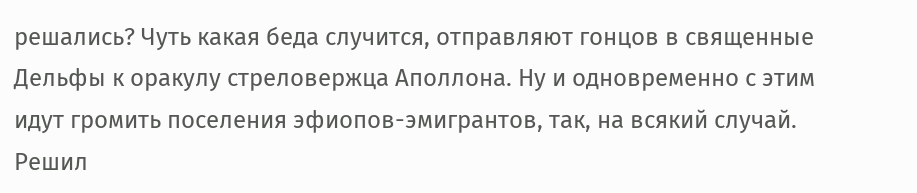решались? Чуть какая беда случится, отправляют гонцов в священные Дельфы к оракулу стреловержца Аполлона. Ну и одновременно с этим идут громить поселения эфиопов-эмигрантов, так, на всякий случай.
Решил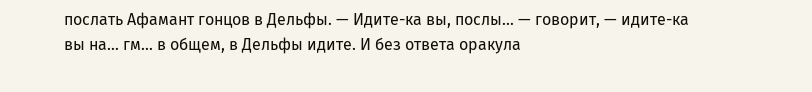послать Афамант гонцов в Дельфы. — Идите-ка вы, послы… — говорит, — идите-ка вы на… гм… в общем, в Дельфы идите. И без ответа оракула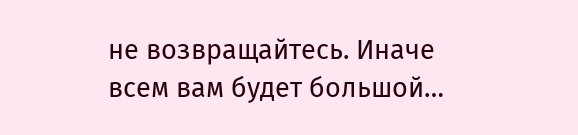не возвращайтесь. Иначе всем вам будет большой…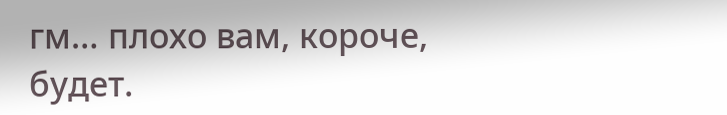гм… плохо вам, короче, будет.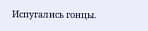Испугались гонцы.